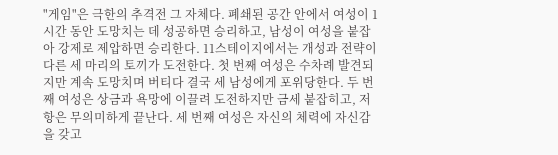"게임"은 극한의 추격전 그 자체다. 폐쇄된 공간 안에서 여성이 1시간 동안 도망치는 데 성공하면 승리하고, 남성이 여성을 붙잡아 강제로 제압하면 승리한다. 11스테이지에서는 개성과 전략이 다른 세 마리의 토끼가 도전한다. 첫 번째 여성은 수차례 발견되지만 계속 도망치며 버티다 결국 세 남성에게 포위당한다. 두 번째 여성은 상금과 욕망에 이끌려 도전하지만 금세 붙잡히고, 저항은 무의미하게 끝난다. 세 번째 여성은 자신의 체력에 자신감을 갖고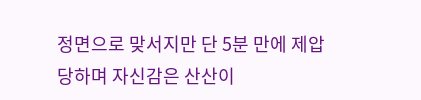정면으로 맞서지만 단 5분 만에 제압당하며 자신감은 산산이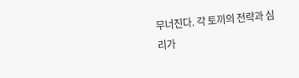무너진다. 각 토끼의 전략과 심리가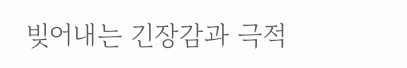빚어내는 긴장감과 극적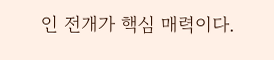인 전개가 핵심 매력이다.